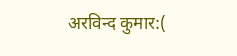अरविन्द कुमार:(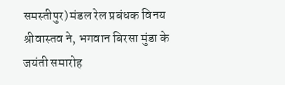समस्तीपुर) मंडल रेल प्रबंधक विनय श्रीवास्तव ने, भगवान बिरसा मुंडा के जयंती समारोह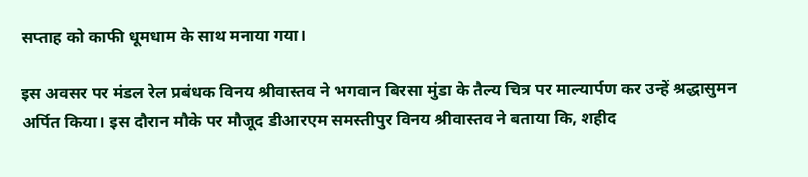सप्ताह को काफी धूमधाम के साथ मनाया गया।

इस अवसर पर मंडल रेल प्रबंधक विनय श्रीवास्तव ने भगवान बिरसा मुंडा के तैल्य चित्र पर माल्यार्पण कर उन्हें श्रद्धासुमन अर्पित किया। इस दौरान मौके पर मौजूद डीआरएम समस्तीपुर विनय श्रीवास्तव ने बताया कि, शहीद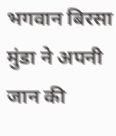भगवान बिरसा मुंडा ने अपनी जान की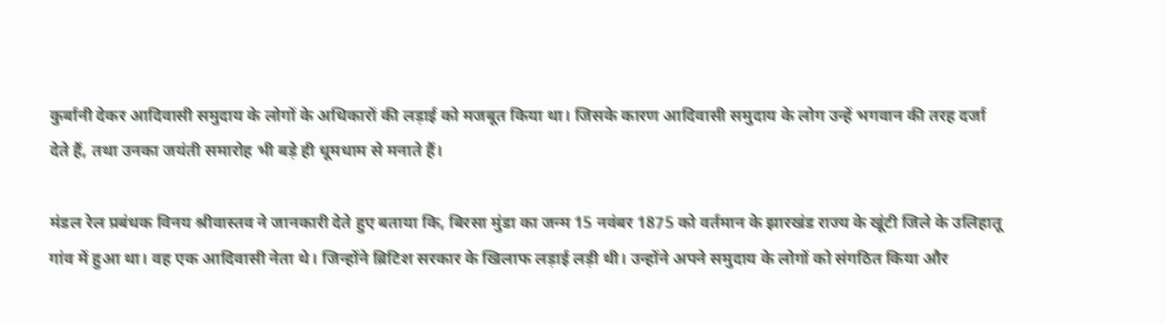कुर्बानी देकर आदिवासी समुदाय के लोगों के अधिकारों की लड़ाई को मजबूत किया था। जिसके कारण आदिवासी समुदाय के लोग उन्हें भगवान की तरह दर्जा देते हैं, तथा उनका जयंती समारोह भी बड़े ही धूमधाम से मनाते हैं।

मंडल रेल प्रबंधक विनय श्रीवास्तव ने जानकारी देते हुए बताया कि, बिरसा मुंडा का जन्म 15 नवंबर 1875 को वर्तमान के झारखंड राज्य के खूंटी जिले के उलिहातू गांव में हुआ था। वह एक आदिवासी नेता थे। जिन्होंने ब्रिटिश सरकार के खिलाफ लड़ाई लड़ी थी। उन्होंने अपने समुदाय के लोगों को संगठित किया और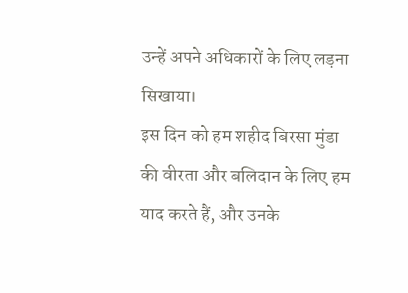उन्हें अपने अधिकारों के लिए लड़ना सिखाया।
इस दिन को हम शहीद बिरसा मुंडा की वीरता और बलिदान के लिए हम याद करते हैं, और उनके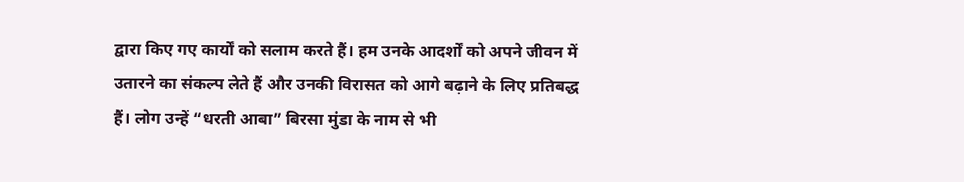द्वारा किए गए कार्यों को सलाम करते हैं। हम उनके आदर्शों को अपने जीवन में उतारने का संकल्प लेते हैं और उनकी विरासत को आगे बढ़ाने के लिए प्रतिबद्ध हैं। लोग उन्हें “धरती आबा” बिरसा मुंडा के नाम से भी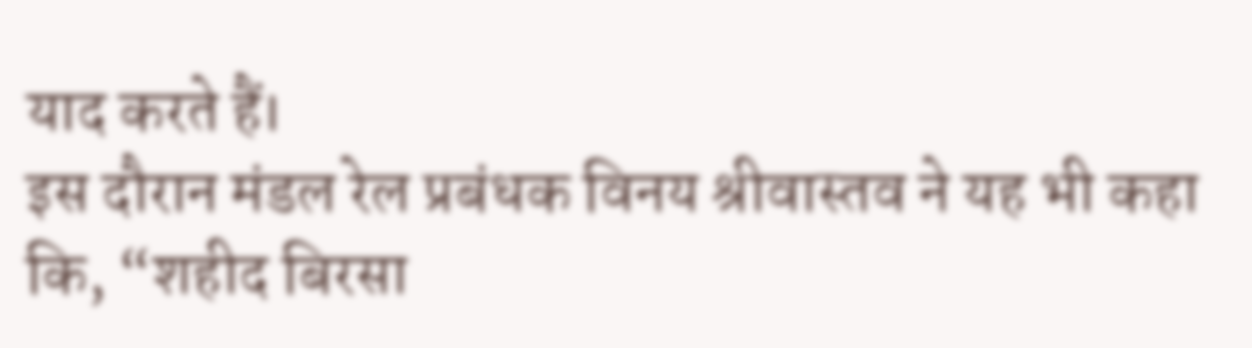याद करते हैं।
इस दौरान मंडल रेल प्रबंधक विनय श्रीवास्तव ने यह भी कहा कि, “शहीद बिरसा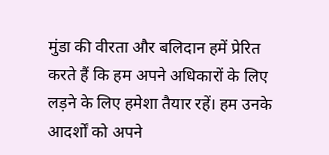मुंडा की वीरता और बलिदान हमें प्रेरित करते हैं कि हम अपने अधिकारों के लिए लड़ने के लिए हमेशा तैयार रहें। हम उनके आदर्शों को अपने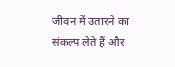जीवन में उतारने का संकल्प लेते हैं और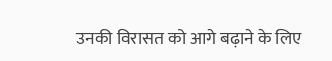उनकी विरासत को आगे बढ़ाने के लिए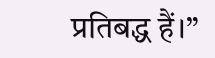प्रतिबद्ध हैं।”